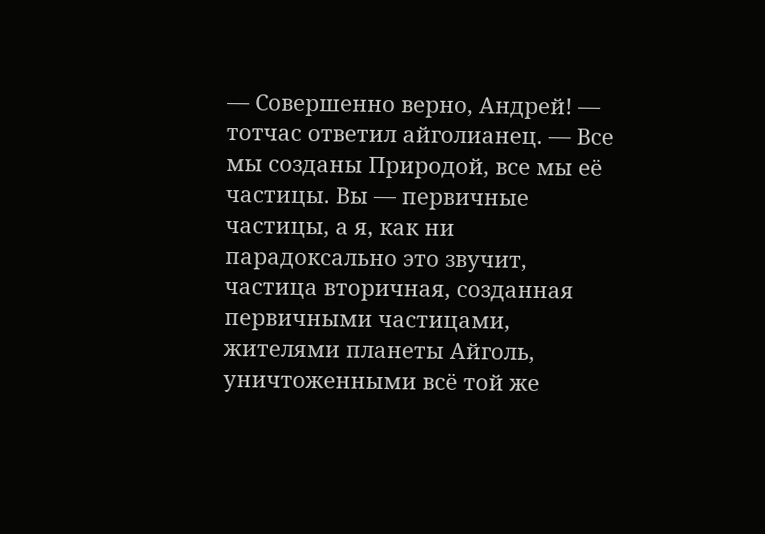— Совершенно верно, Андрей! — тотчас ответил айголианец. — Все мы созданы Природой, все мы её частицы. Вы — первичные частицы, а я, как ни парадоксально это звучит, частица вторичная, созданная первичными частицами, жителями планеты Айголь, уничтоженными всё той же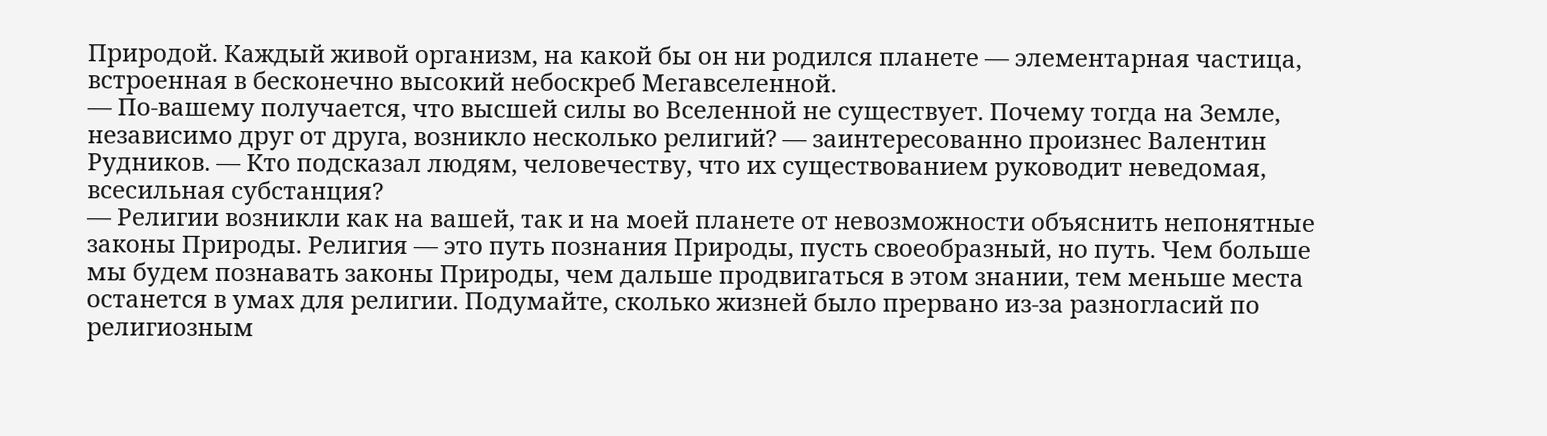Природой. Каждый живой организм, на какой бы он ни родился планете — элементарная частица, встроенная в бесконечно высокий небоскреб Мегавселенной.
— По-вашему получается, что высшей силы во Вселенной не существует. Почему тогда на Земле, независимо друг от друга, возникло несколько религий? — заинтересованно произнес Валентин Рудников. — Кто подсказал людям, человечеству, что их существованием руководит неведомая, всесильная субстанция?
— Религии возникли как на вашей, так и на моей планете от невозможности объяснить непонятные законы Природы. Религия — это путь познания Природы, пусть своеобразный, но путь. Чем больше мы будем познавать законы Природы, чем дальше продвигаться в этом знании, тем меньше места останется в умах для религии. Подумайте, сколько жизней было прервано из-за разногласий по религиозным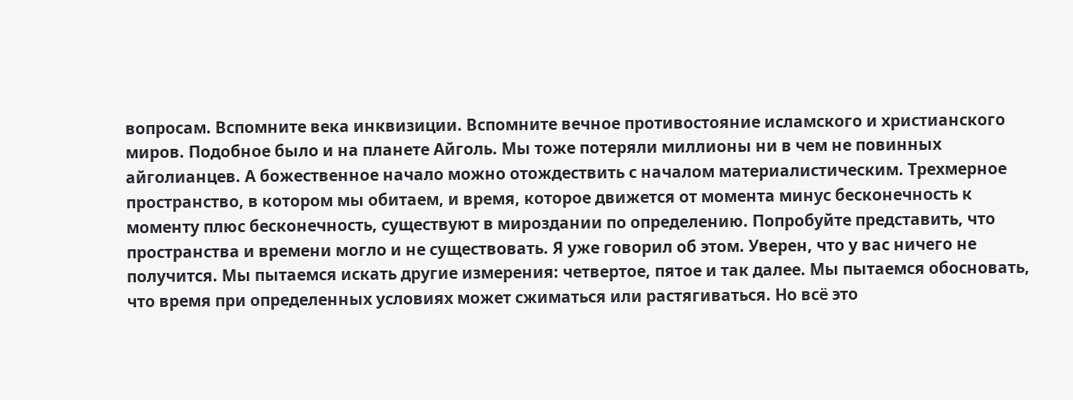вопросам. Вспомните века инквизиции. Вспомните вечное противостояние исламского и христианского миров. Подобное было и на планете Айголь. Мы тоже потеряли миллионы ни в чем не повинных айголианцев. А божественное начало можно отождествить с началом материалистическим. Трехмерное пространство, в котором мы обитаем, и время, которое движется от момента минус бесконечность к моменту плюс бесконечность, существуют в мироздании по определению. Попробуйте представить, что пространства и времени могло и не существовать. Я уже говорил об этом. Уверен, что у вас ничего не получится. Мы пытаемся искать другие измерения: четвертое, пятое и так далее. Мы пытаемся обосновать, что время при определенных условиях может сжиматься или растягиваться. Но всё это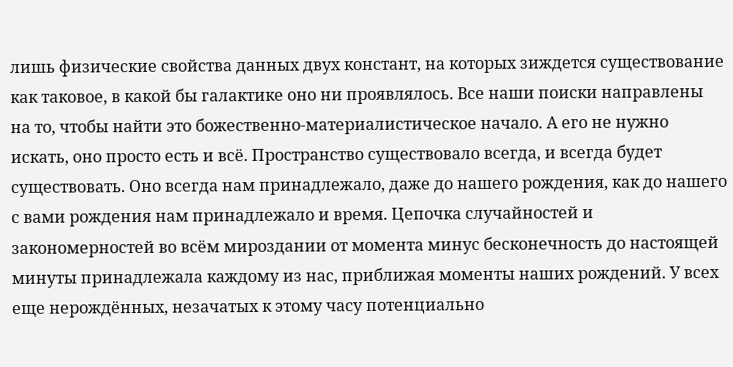лишь физические свойства данных двух констант, на которых зиждется существование как таковое, в какой бы галактике оно ни проявлялось. Все наши поиски направлены на то, чтобы найти это божественно-материалистическое начало. А его не нужно искать, оно просто есть и всё. Пространство существовало всегда, и всегда будет существовать. Оно всегда нам принадлежало, даже до нашего рождения, как до нашего с вами рождения нам принадлежало и время. Цепочка случайностей и закономерностей во всём мироздании от момента минус бесконечность до настоящей минуты принадлежала каждому из нас, приближая моменты наших рождений. У всех еще нерождённых, незачатых к этому часу потенциально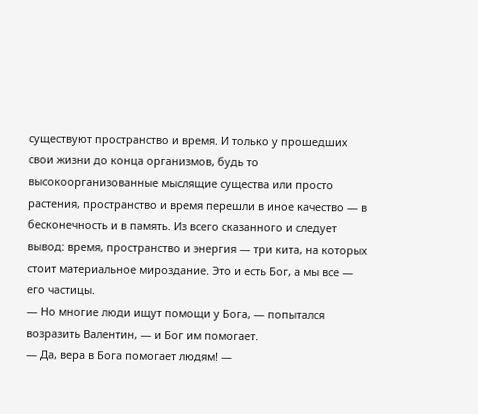существуют пространство и время. И только у прошедших свои жизни до конца организмов, будь то высокоорганизованные мыслящие существа или просто растения, пространство и время перешли в иное качество — в бесконечность и в память. Из всего сказанного и следует вывод: время, пространство и энергия — три кита, на которых стоит материальное мироздание. Это и есть Бог, а мы все — его частицы.
— Но многие люди ищут помощи у Бога, — попытался возразить Валентин, — и Бог им помогает.
— Да, вера в Бога помогает людям! —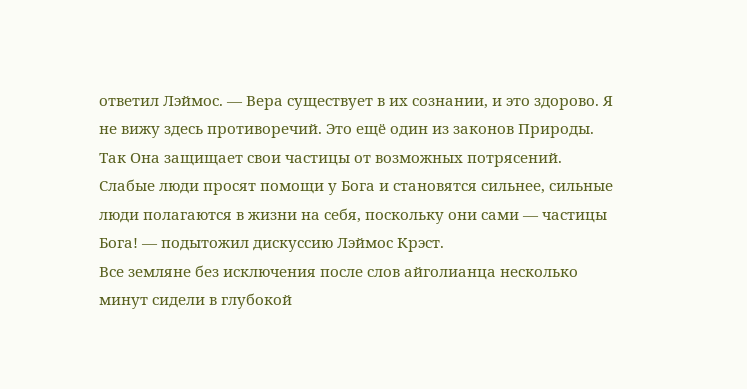ответил Лэймос. — Вера существует в их сознании, и это здорово. Я не вижу здесь противоречий. Это ещё один из законов Природы. Так Она защищает свои частицы от возможных потрясений. Слабые люди просят помощи у Бога и становятся сильнее, сильные люди полагаются в жизни на себя, поскольку они сами — частицы Бога! — подытожил дискуссию Лэймос Крэст.
Все земляне без исключения после слов айголианца несколько минут сидели в глубокой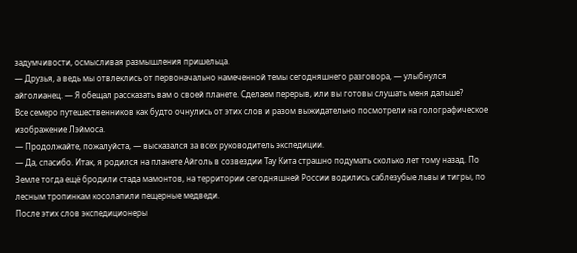задумчивости, осмысливая размышления пришельца.
— Друзья, а ведь мы отвлеклись от первоначально намеченной темы сегодняшнего разговора, — улыбнулся айголианец. — Я обещал рассказать вам о своей планете. Сделаем перерыв, или вы готовы слушать меня дальше?
Все семеро путешественников как будто очнулись от этих слов и разом выжидательно посмотрели на голографическое изображение Лэймоса.
— Продолжайте, пожалуйста, — высказался за всех руководитель экспедиции.
— Да, спасибо. Итак, я родился на планете Айголь в созвездии Тау Кита страшно подумать сколько лет тому назад. По Земле тогда ещё бродили стада мамонтов, на территории сегодняшней России водились саблезубые львы и тигры, по лесным тропинкам косолапили пещерные медведи.
После этих слов экспедиционеры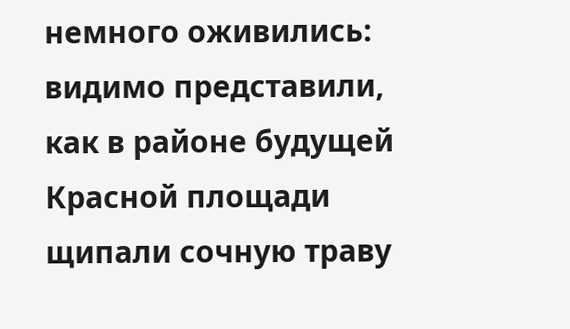немного оживились: видимо представили, как в районе будущей Красной площади щипали сочную траву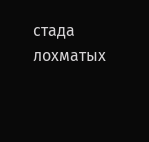стада лохматых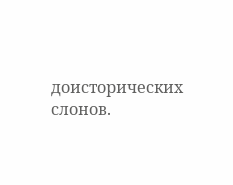доисторических слонов.